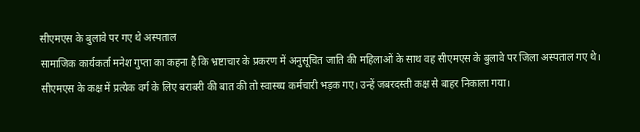सीएमएस के बुलावे पर गए थे अस्पताल
सामाजिक कार्यकर्ता मनेश गुप्ता का कहना है कि भ्रष्टाचार के प्रकरण में अनुसूचित जाति की महिलाओं के साथ वह सीएमएस के बुलावे पर जिला अस्पताल गए थे। सीएमएस के कक्ष में प्रत्येक वर्ग के लिए बराबरी की बात की तो स्वास्थ्य कर्मचारी भड़क गए। उन्हें जबरदस्ती कक्ष से बाहर निकाला गया।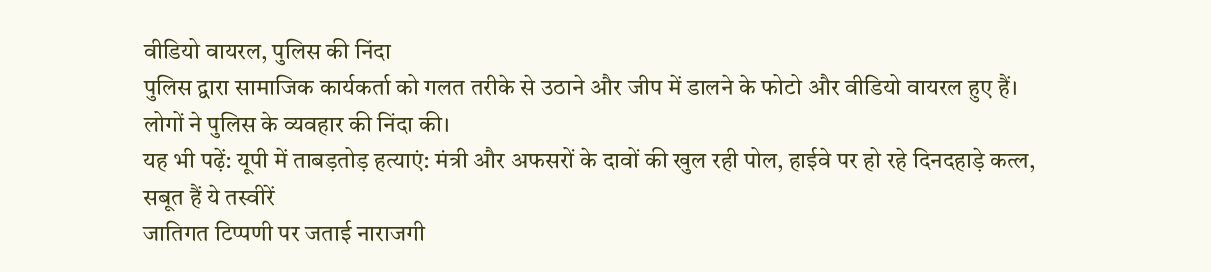वीडियो वायरल, पुलिस की निंदा
पुलिस द्वारा सामाजिक कार्यकर्ता को गलत तरीके से उठाने और जीप में डालने के फोटो और वीडियो वायरल हुए हैं। लोगों ने पुलिस के व्यवहार की निंदा की।
यह भी पढ़ें: यूपी में ताबड़तोड़ हत्याएं: मंत्री और अफसरों के दावों की खुल रही पोल, हाईवे पर हो रहे दिनदहाड़े कत्ल, सबूत हैं ये तस्वीरें
जातिगत टिप्पणी पर जताई नाराजगी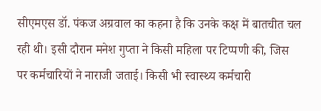सीएमएस डॉ. पंकज अग्रवाल का कहना है कि उनके कक्ष में बातचीत चल रही थी। इसी दौरान मनेश गुप्ता ने किसी महिला पर टिप्पणी की, जिस पर कर्मचारियों ने नाराजी जताई। किसी भी स्वास्थ्य कर्मचारी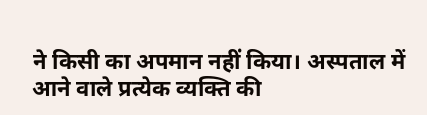ने किसी का अपमान नहीं किया। अस्पताल में आने वाले प्रत्येक व्यक्ति की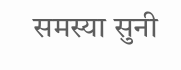समस्या सुनी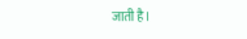जाती है।